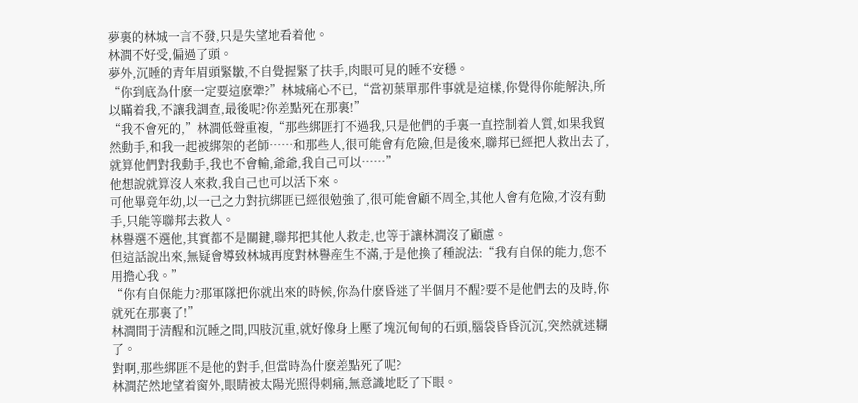夢裏的林城一言不發,只是失望地看着他。
林澗不好受,偏過了頭。
夢外,沉睡的青年眉頭緊皺,不自覺握緊了扶手,肉眼可見的睡不安穩。
“你到底為什麽一定要這麽犟?”林城痛心不已,“當初葉單那件事就是這樣,你覺得你能解決,所以瞞着我,不讓我調查,最後呢?你差點死在那裏!”
“我不會死的,”林澗低聲重複,“那些綁匪打不過我,只是他們的手裏一直控制着人質,如果我貿然動手,和我一起被綁架的老師……和那些人,很可能會有危險,但是後來,聯邦已經把人救出去了,就算他們對我動手,我也不會輸,爺爺,我自己可以……”
他想說就算沒人來救,我自己也可以活下來。
可他畢竟年幼,以一己之力對抗綁匪已經很勉強了,很可能會顧不周全,其他人會有危險,才沒有動手,只能等聯邦去救人。
林譽選不選他,其實都不是關鍵,聯邦把其他人救走,也等于讓林澗沒了顧慮。
但這話說出來,無疑會導致林城再度對林譽産生不滿,于是他換了種說法:“我有自保的能力,您不用擔心我。”
“你有自保能力?那軍隊把你就出來的時候,你為什麽昏迷了半個月不醒?要不是他們去的及時,你就死在那裏了!”
林澗間于清醒和沉睡之間,四肢沉重,就好像身上壓了塊沉甸甸的石頭,腦袋昏昏沉沉,突然就迷糊了。
對啊,那些綁匪不是他的對手,但當時為什麽差點死了呢?
林澗茫然地望着窗外,眼睛被太陽光照得刺痛,無意識地眨了下眼。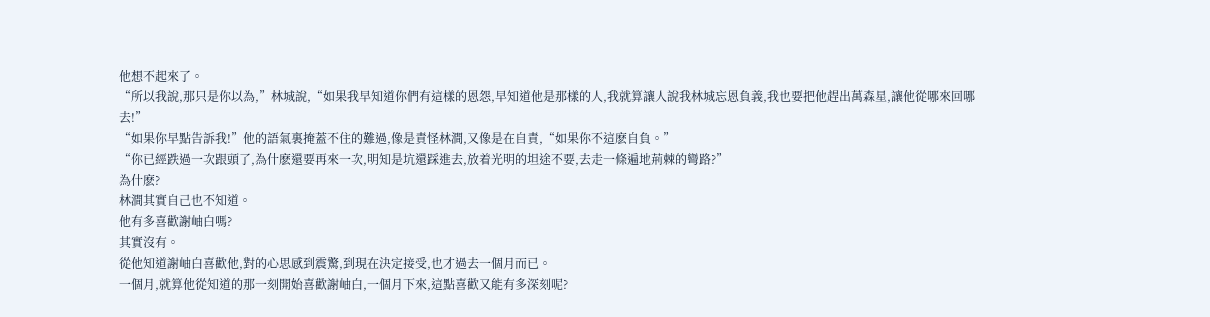他想不起來了。
“所以我說,那只是你以為,”林城說,“如果我早知道你們有這樣的恩怨,早知道他是那樣的人,我就算讓人說我林城忘恩負義,我也要把他趕出萬森星,讓他從哪來回哪去!”
“如果你早點告訴我!”他的語氣裏掩蓋不住的難過,像是責怪林澗,又像是在自責,“如果你不這麽自負。”
“你已經跌過一次跟頭了,為什麽還要再來一次,明知是坑還踩進去,放着光明的坦途不要,去走一條遍地荊棘的彎路?”
為什麽?
林澗其實自己也不知道。
他有多喜歡謝岫白嗎?
其實沒有。
從他知道謝岫白喜歡他,對的心思感到震驚,到現在決定接受,也才過去一個月而已。
一個月,就算他從知道的那一刻開始喜歡謝岫白,一個月下來,這點喜歡又能有多深刻呢?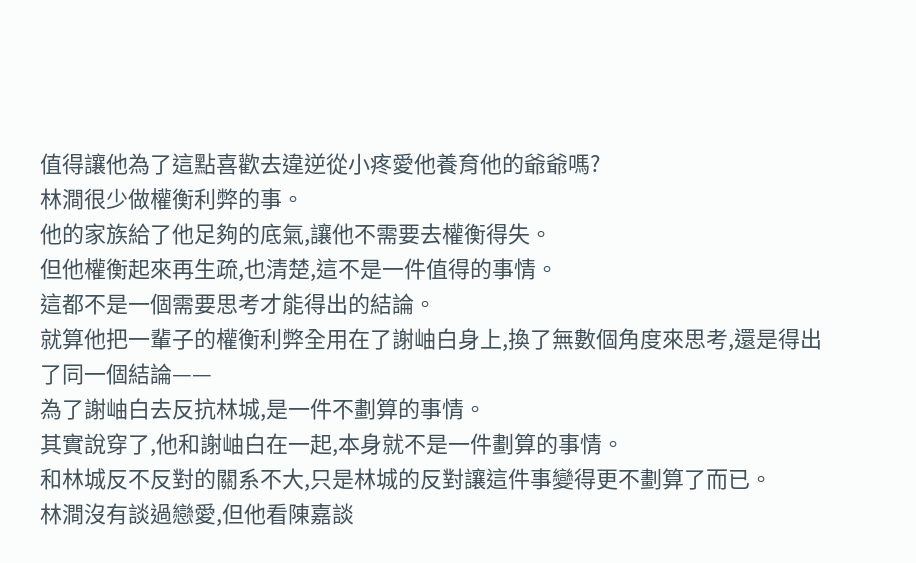值得讓他為了這點喜歡去違逆從小疼愛他養育他的爺爺嗎?
林澗很少做權衡利弊的事。
他的家族給了他足夠的底氣,讓他不需要去權衡得失。
但他權衡起來再生疏,也清楚,這不是一件值得的事情。
這都不是一個需要思考才能得出的結論。
就算他把一輩子的權衡利弊全用在了謝岫白身上,換了無數個角度來思考,還是得出了同一個結論——
為了謝岫白去反抗林城,是一件不劃算的事情。
其實說穿了,他和謝岫白在一起,本身就不是一件劃算的事情。
和林城反不反對的關系不大,只是林城的反對讓這件事變得更不劃算了而已。
林澗沒有談過戀愛,但他看陳嘉談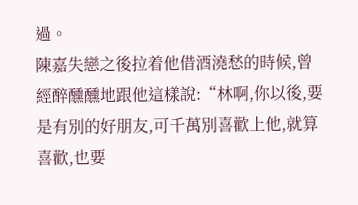過。
陳嘉失戀之後拉着他借酒澆愁的時候,曾經醉醺醺地跟他這樣說:“林啊,你以後,要是有別的好朋友,可千萬別喜歡上他,就算喜歡,也要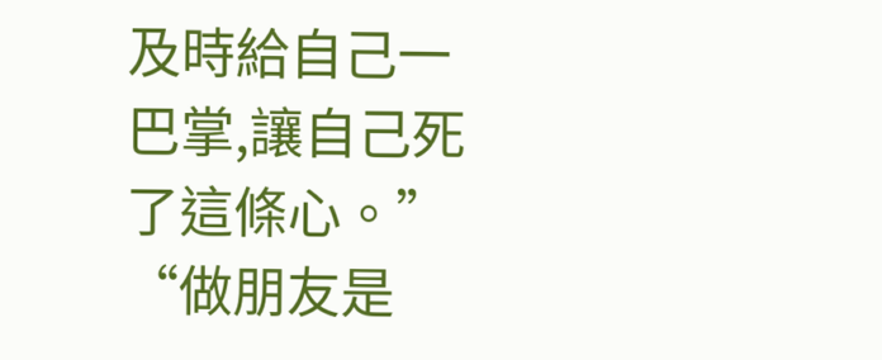及時給自己一巴掌,讓自己死了這條心。”
“做朋友是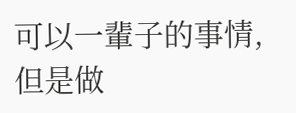可以一輩子的事情,但是做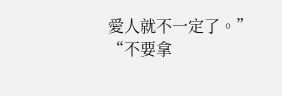愛人就不一定了。”
“不要拿